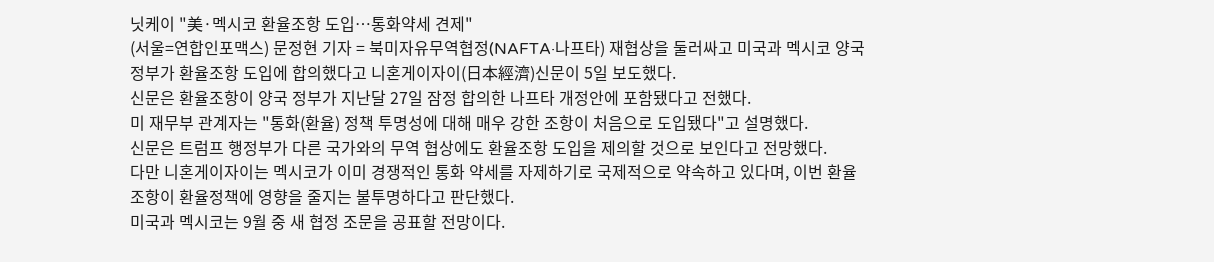닛케이 "美·멕시코 환율조항 도입…통화약세 견제"
(서울=연합인포맥스) 문정현 기자 = 북미자유무역협정(NAFTA·나프타) 재협상을 둘러싸고 미국과 멕시코 양국 정부가 환율조항 도입에 합의했다고 니혼게이자이(日本經濟)신문이 5일 보도했다.
신문은 환율조항이 양국 정부가 지난달 27일 잠정 합의한 나프타 개정안에 포함됐다고 전했다.
미 재무부 관계자는 "통화(환율) 정책 투명성에 대해 매우 강한 조항이 처음으로 도입됐다"고 설명했다.
신문은 트럼프 행정부가 다른 국가와의 무역 협상에도 환율조항 도입을 제의할 것으로 보인다고 전망했다.
다만 니혼게이자이는 멕시코가 이미 경쟁적인 통화 약세를 자제하기로 국제적으로 약속하고 있다며, 이번 환율조항이 환율정책에 영향을 줄지는 불투명하다고 판단했다.
미국과 멕시코는 9월 중 새 협정 조문을 공표할 전망이다.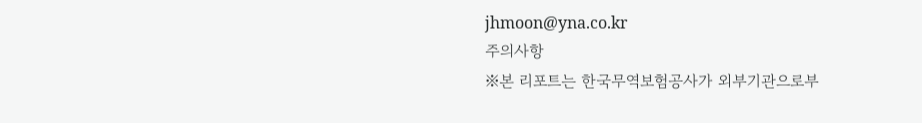jhmoon@yna.co.kr
주의사항
※본 리포트는 한국무역보험공사가 외부기관으로부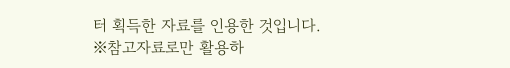터 획득한 자료를 인용한 것입니다.
※참고자료로만 활용하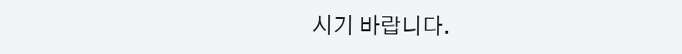시기 바랍니다.